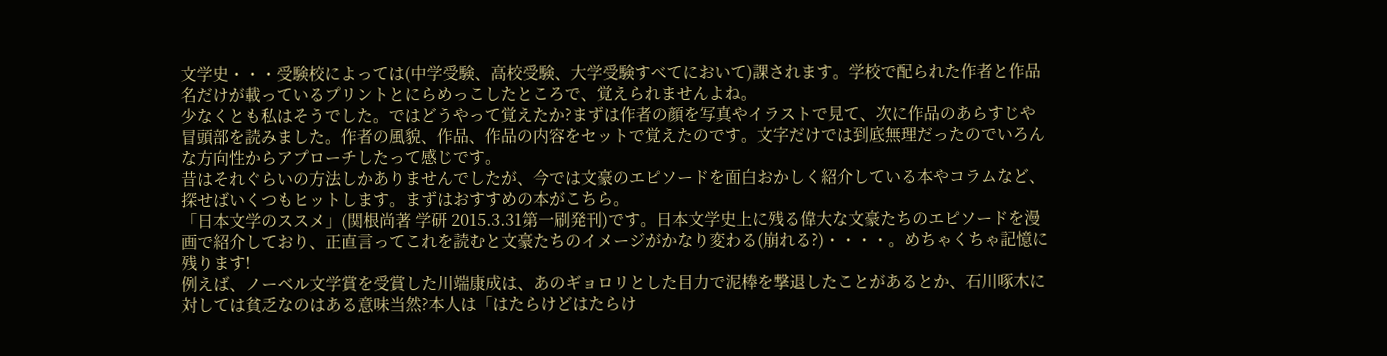文学史・・・受験校によっては(中学受験、高校受験、大学受験すべてにおいて)課されます。学校で配られた作者と作品名だけが載っているプリントとにらめっこしたところで、覚えられませんよね。
少なくとも私はそうでした。ではどうやって覚えたか?まずは作者の顔を写真やイラストで見て、次に作品のあらすじや冒頭部を読みました。作者の風貌、作品、作品の内容をセットで覚えたのです。文字だけでは到底無理だったのでいろんな方向性からアプローチしたって感じです。
昔はそれぐらいの方法しかありませんでしたが、今では文豪のエピソードを面白おかしく紹介している本やコラムなど、探せばいくつもヒットします。まずはおすすめの本がこちら。
「日本文学のススメ」(関根尚著 学研 2015.3.31第一刷発刊)です。日本文学史上に残る偉大な文豪たちのエピソードを漫画で紹介しており、正直言ってこれを読むと文豪たちのイメージがかなり変わる(崩れる?)・・・・。めちゃくちゃ記憶に残ります!
例えば、ノーベル文学賞を受賞した川端康成は、あのギョロリとした目力で泥棒を撃退したことがあるとか、石川啄木に対しては貧乏なのはある意味当然?本人は「はたらけどはたらけ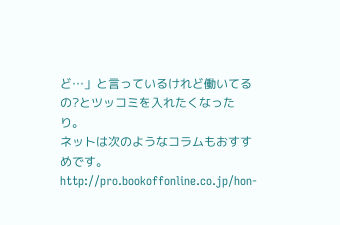ど…」と言っているけれど働いてるの?とツッコミを入れたくなったり。
ネットは次のようなコラムもおすすめです。
http://pro.bookoffonline.co.jp/hon-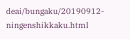deai/bungaku/20190912-ningenshikkaku.html